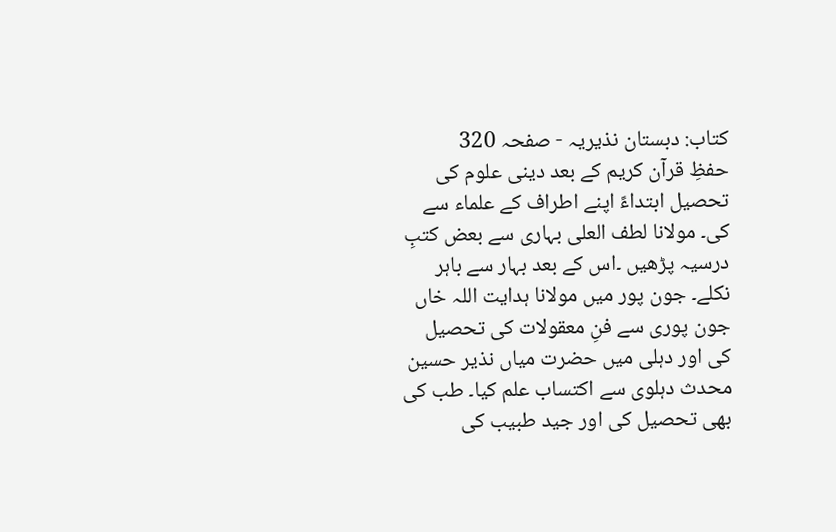کتاب: دبستان نذیریہ - صفحہ 320
حفظِ قرآن کریم کے بعد دینی علوم کی تحصیل ابتداءً اپنے اطراف کے علماء سے کی۔ مولانا لطف العلی بہاری سے بعض کتبِ درسیہ پڑھیں ۔اس کے بعد بہار سے باہر نکلے۔ جون پور میں مولانا ہدایت اللہ خاں جون پوری سے فنِ معقولات کی تحصیل کی اور دہلی میں حضرت میاں نذیر حسین محدث دہلوی سے اکتساب علم کیا۔ طب کی بھی تحصیل کی اور جید طبیب کی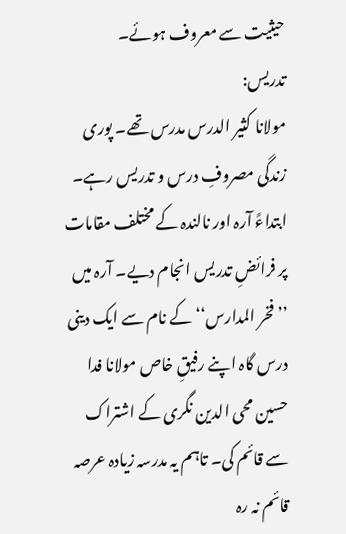حیثیت سے معروف ہوئے۔
تدریس:
مولانا کثیر الدرس مدرس تھے۔ پوری زندگی مصروفِ درس و تدریس رہے۔ ابتداءً آرہ اور نالندہ کے مختلف مقامات پر فرائضِ تدریس انجام دیے۔ آرہ میں ’’فخر المدارس‘‘ کے نام سے ایک دینی درس گاہ اپنے رفیقِ خاص مولانا فدا حسین محی الدین نگری کے اشتراک سے قائم کی۔ تاہم یہ مدرسہ زیادہ عرصہ قائم نہ رہ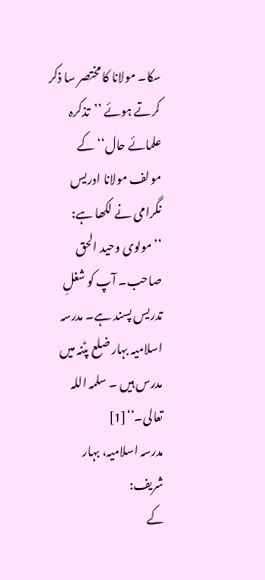سکا۔ مولانا کا مختصر سا ذکر کرتے ہوئے ’’تذکرہ علمائے حال‘‘ کے مولف مولانا ادریس نگرامی نے لکھا ہے:
’’مولوی وحید الحق صاحب۔ آپ کو شغلِ تدریس پسند ہے۔ مدرسہ اسلامیہ بہار ضلع پٹنہ میں مدرس ہیں ۔ سلمہ اللہ تعالی۔‘‘[1]
مدرسہ اسلامیہ، بہار شریف:
کے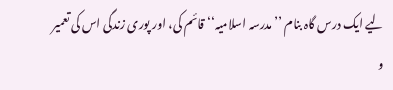لیے ایک درس گاہ بنام ’’مدرسہ اسلامیہ‘‘ قائم کی، اور پوری زندگی اس کی تعمیر و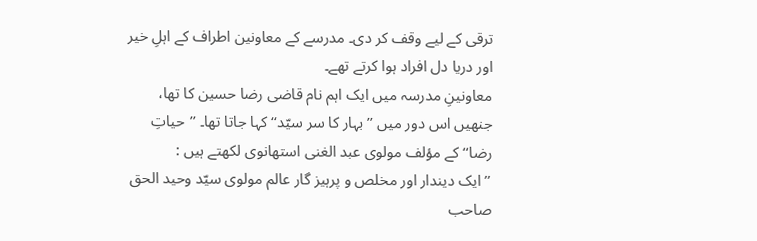ترقی کے لیے وقف کر دی۔ مدرسے کے معاونین اطراف کے اہلِ خیر اور دریا دل افراد ہوا کرتے تھے۔
معاونینِ مدرسہ میں ایک اہم نام قاضی رضا حسین کا تھا، جنھیں اس دور میں ’’بہار کا سر سیّد‘‘ کہا جاتا تھا۔ ’’حیاتِ رضا‘‘ کے مؤلف مولوی عبد الغنی استھانوی لکھتے ہیں :
’’ایک دیندار اور مخلص و پرہیز گار عالم مولوی سیّد وحید الحق صاحب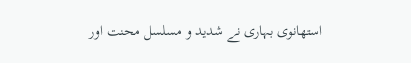استھانوی بہاری نے شدید و مسلسل محنت اور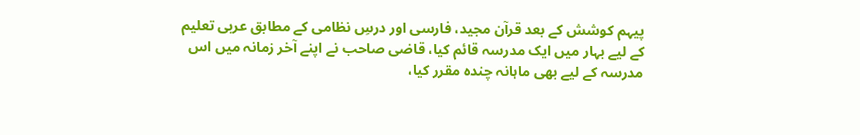پیہم کوشش کے بعد قرآن مجید، فارسی اور درسِ نظامی کے مطابق عربی تعلیم کے لیے بہار میں ایک مدرسہ قائم کیا، قاضی صاحب نے اپنے آخر زمانہ میں اس مدرسہ کے لیے بھی ماہانہ چندہ مقرر کیا،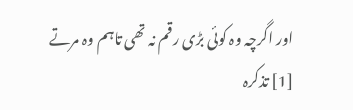اور اگرچہ وہ کوئی بڑی رقم نہ تھی تاہم وہ مرتے
[1] تذکرہ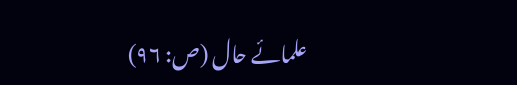علمائے حال (ص: ۹۶)